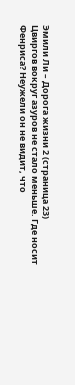Эмили Ли – Дорога жизни 2 (страница 23)
Цвиргов вокруг азуров не стало меньше. Где носит Фенриса? Неужели он не видит, что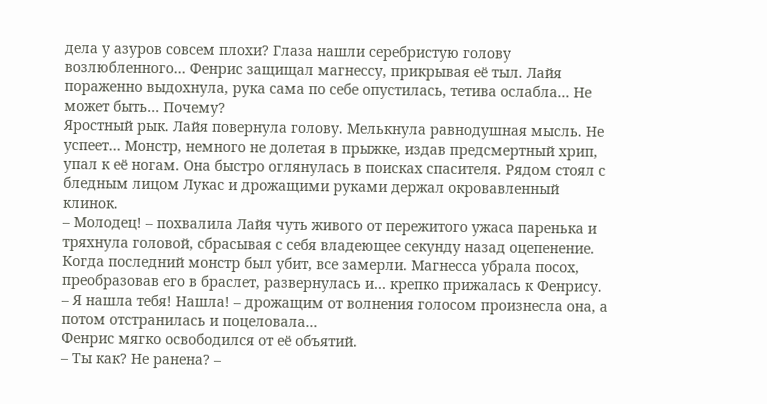дела у азуров совсем плохи? Глаза нашли серебристую голову возлюбленного… Фенрис защищал магнессу, прикрывая её тыл. Лайя пораженно выдохнула, рука сама по себе опустилась, тетива ослабла… Не может быть… Почему?
Яростный рык. Лайя повернула голову. Мелькнула равнодушная мысль. Не успеет… Монстр, немного не долетая в прыжке, издав предсмертный хрип, упал к её ногам. Она быстро оглянулась в поисках спасителя. Рядом стоял с бледным лицом Лукас и дрожащими руками держал окровавленный клинок.
– Молодец! – похвалила Лайя чуть живого от пережитого ужаса паренька и тряхнула головой, сбрасывая с себя владеющее секунду назад оцепенение.
Когда последний монстр был убит, все замерли. Магнесса убрала посох, преобразовав его в браслет, развернулась и… крепко прижалась к Фенрису.
– Я нашла тебя! Нашла! – дрожащим от волнения голосом произнесла она, а потом отстранилась и поцеловала…
Фенрис мягко освободился от её объятий.
– Ты как? Не ранена? –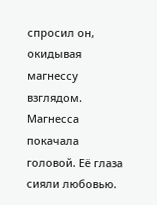спросил он, окидывая магнессу взглядом.
Магнесса покачала головой. Её глаза сияли любовью.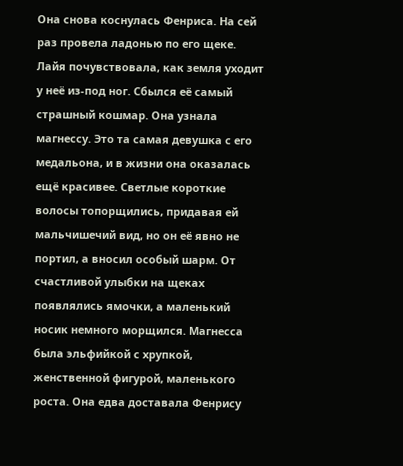Она снова коснулась Фенриса. На сей раз провела ладонью по его щеке.
Лайя почувствовала, как земля уходит у неё из-под ног. Сбылся её самый страшный кошмар. Она узнала магнессу. Это та самая девушка с его медальона, и в жизни она оказалась ещё красивее. Светлые короткие волосы топорщились, придавая ей мальчишечий вид, но он её явно не портил, а вносил особый шарм. От счастливой улыбки на щеках появлялись ямочки, а маленький носик немного морщился. Магнесса была эльфийкой с хрупкой, женственной фигурой, маленького роста. Она едва доставала Фенрису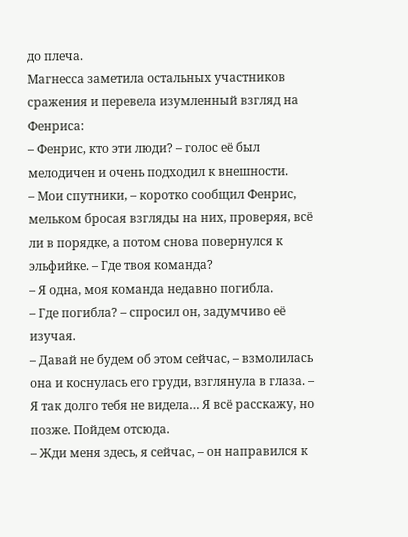до плеча.
Магнесса заметила остальных участников сражения и перевела изумленный взгляд на Фенриса:
– Фенрис, кто эти люди? – голос её был мелодичен и очень подходил к внешности.
– Мои спутники, – коротко сообщил Фенрис, мельком бросая взгляды на них, проверяя, всё ли в порядке, а потом снова повернулся к эльфийке. – Где твоя команда?
– Я одна, моя команда недавно погибла.
– Где погибла? – спросил он, задумчиво её изучая.
– Давай не будем об этом сейчас, – взмолилась она и коснулась его груди, взглянула в глаза. – Я так долго тебя не видела… Я всё расскажу, но позже. Пойдем отсюда.
– Жди меня здесь, я сейчас, – он направился к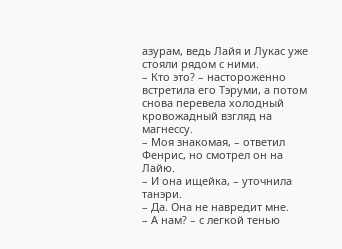азурам, ведь Лайя и Лукас уже стояли рядом с ними.
– Кто это? – настороженно встретила его Тэруми, а потом снова перевела холодный кровожадный взгляд на магнессу.
– Моя знакомая, – ответил Фенрис, но смотрел он на Лайю.
– И она ищейка, – уточнила танэри.
– Да. Она не навредит мне.
– А нам? – с легкой тенью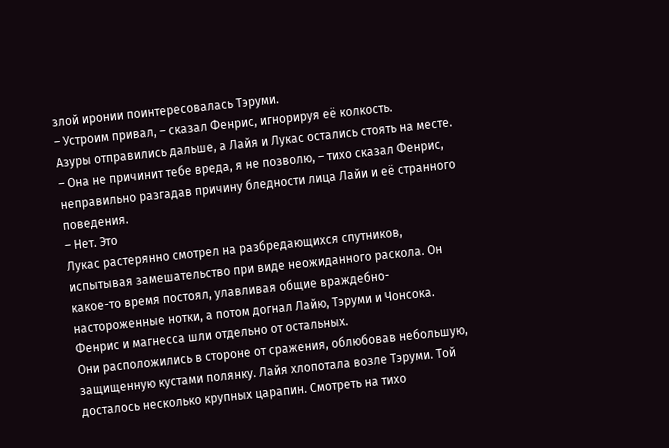злой иронии поинтересовалась Тэруми.
– Устроим привал, – сказал Фенрис, игнорируя её колкость.
Азуры отправились дальше, а Лайя и Лукас остались стоять на месте.
– Она не причинит тебе вреда, я не позволю, – тихо сказал Фенрис, неправильно разгадав причину бледности лица Лайи и её странного поведения.
– Нет. Это
Лукас растерянно смотрел на разбредающихся спутников, испытывая замешательство при виде неожиданного раскола. Он какое-то время постоял, улавливая общие враждебно-настороженные нотки, а потом догнал Лайю, Тэруми и Чонсока. Фенрис и магнесса шли отдельно от остальных.
Они расположились в стороне от сражения, облюбовав небольшую, защищенную кустами полянку. Лайя хлопотала возле Тэруми. Той досталось несколько крупных царапин. Смотреть на тихо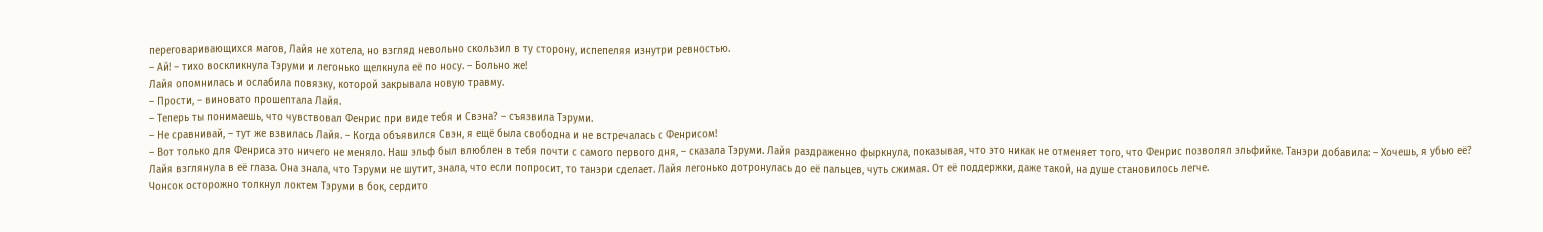переговаривающихся магов, Лайя не хотела, но взгляд невольно скользил в ту сторону, испепеляя изнутри ревностью.
– Ай! – тихо воскликнула Тэруми и легонько щелкнула её по носу. – Больно же!
Лайя опомнилась и ослабила повязку, которой закрывала новую травму.
– Прости, – виновато прошептала Лайя.
– Теперь ты понимаешь, что чувствовал Фенрис при виде тебя и Свэна? – съязвила Тэруми.
– Не сравнивай, – тут же взвилась Лайя. – Когда объявился Свэн, я ещё была свободна и не встречалась с Фенрисом!
– Вот только для Фенриса это ничего не меняло. Наш эльф был влюблен в тебя почти с самого первого дня, – сказала Тэруми. Лайя раздраженно фыркнула, показывая, что это никак не отменяет того, что Фенрис позволял эльфийке. Танэри добавила: – Хочешь, я убью её?
Лайя взглянула в её глаза. Она знала, что Тэруми не шутит, знала, что если попросит, то танэри сделает. Лайя легонько дотронулась до её пальцев, чуть сжимая. От её поддержки, даже такой, на душе становилось легче.
Чонсок осторожно толкнул локтем Тэруми в бок, сердито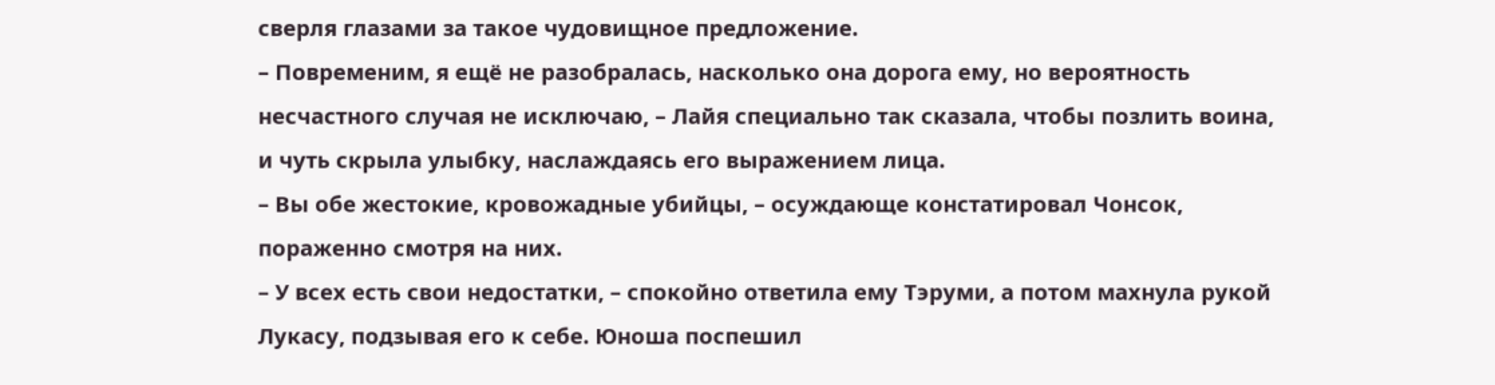сверля глазами за такое чудовищное предложение.
– Повременим, я ещё не разобралась, насколько она дорога ему, но вероятность несчастного случая не исключаю, – Лайя специально так сказала, чтобы позлить воина, и чуть скрыла улыбку, наслаждаясь его выражением лица.
– Вы обе жестокие, кровожадные убийцы, – осуждающе констатировал Чонсок, пораженно смотря на них.
– У всех есть свои недостатки, – спокойно ответила ему Тэруми, а потом махнула рукой Лукасу, подзывая его к себе. Юноша поспешил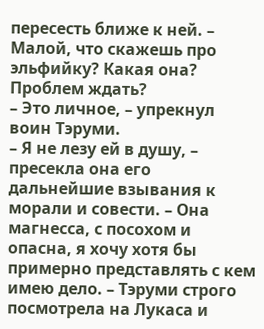пересесть ближе к ней. – Малой, что скажешь про эльфийку? Какая она? Проблем ждать?
– Это личное, – упрекнул воин Тэруми.
– Я не лезу ей в душу, – пресекла она его дальнейшие взывания к морали и совести. – Она магнесса, с посохом и опасна, я хочу хотя бы примерно представлять с кем имею дело. – Тэруми строго посмотрела на Лукаса и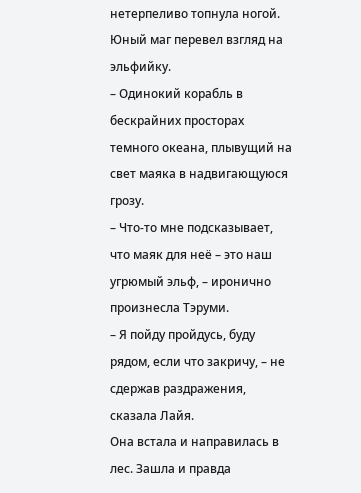нетерпеливо топнула ногой.
Юный маг перевел взгляд на эльфийку.
– Одинокий корабль в бескрайних просторах темного океана, плывущий на свет маяка в надвигающуюся грозу.
– Что-то мне подсказывает, что маяк для неё – это наш угрюмый эльф, – иронично произнесла Тэруми.
– Я пойду пройдусь, буду рядом, если что закричу, – не сдержав раздражения, сказала Лайя.
Она встала и направилась в лес. Зашла и правда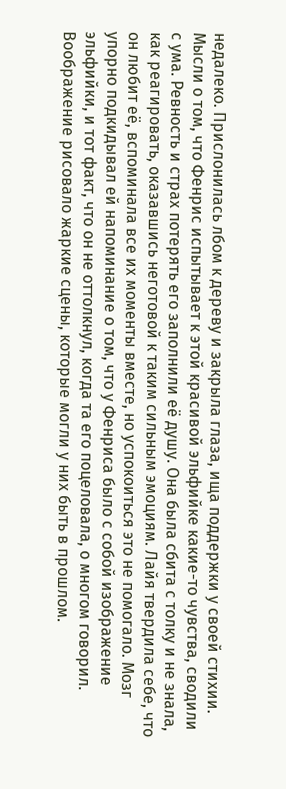недалеко. Прислонилась лбом к дереву и закрыла глаза, ища поддержки у своей стихии.
Мысли о том, что Фенрис испытывает к этой красивой эльфийке какие-то чувства, сводили с ума. Ревность и страх потерять его заполнили её душу. Она была сбита с толку и не знала, как реагировать, оказавшись неготовой к таким сильным эмоциям. Лайя твердила себе, что он любит её, вспоминала все их моменты вместе, но успокоиться это не помогало. Мозг упорно подкидывал ей напоминание о том, что у Фенриса было с собой изображение эльфийки, и тот факт, что он не оттолкнул, когда та его поцеловала, о многом говорил. Воображение рисовало жаркие сцены, которые могли у них быть в прошлом.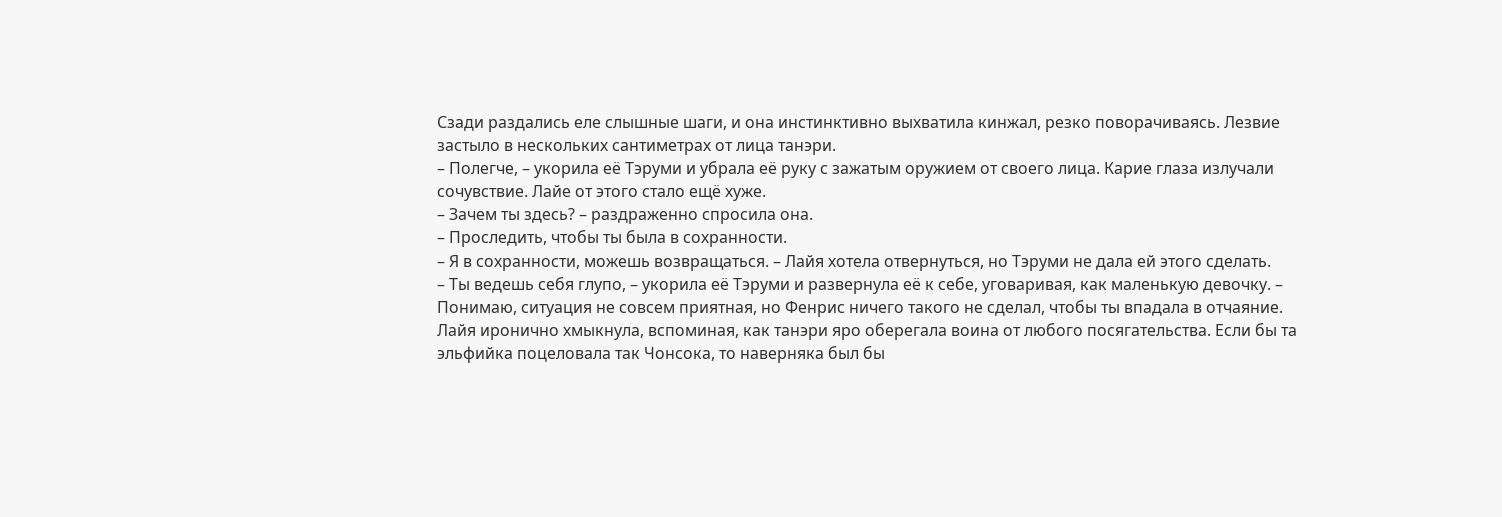Сзади раздались еле слышные шаги, и она инстинктивно выхватила кинжал, резко поворачиваясь. Лезвие застыло в нескольких сантиметрах от лица танэри.
– Полегче, – укорила её Тэруми и убрала её руку с зажатым оружием от своего лица. Карие глаза излучали сочувствие. Лайе от этого стало ещё хуже.
– Зачем ты здесь? – раздраженно спросила она.
– Проследить, чтобы ты была в сохранности.
– Я в сохранности, можешь возвращаться. – Лайя хотела отвернуться, но Тэруми не дала ей этого сделать.
– Ты ведешь себя глупо, – укорила её Тэруми и развернула её к себе, уговаривая, как маленькую девочку. – Понимаю, ситуация не совсем приятная, но Фенрис ничего такого не сделал, чтобы ты впадала в отчаяние.
Лайя иронично хмыкнула, вспоминая, как танэри яро оберегала воина от любого посягательства. Если бы та эльфийка поцеловала так Чонсока, то наверняка был бы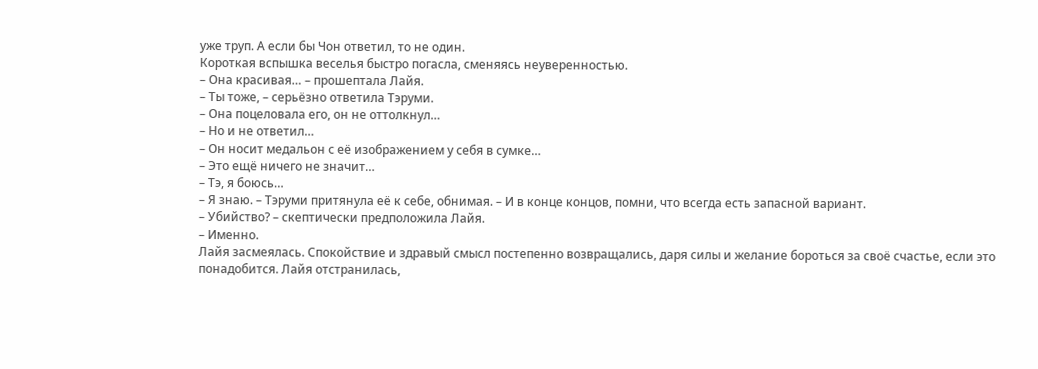уже труп. А если бы Чон ответил, то не один.
Короткая вспышка веселья быстро погасла, сменяясь неуверенностью.
– Она красивая… – прошептала Лайя.
– Ты тоже, – серьёзно ответила Тэруми.
– Она поцеловала его, он не оттолкнул…
– Но и не ответил…
– Он носит медальон с её изображением у себя в сумке…
– Это ещё ничего не значит…
– Тэ, я боюсь…
– Я знаю. – Тэруми притянула её к себе, обнимая. – И в конце концов, помни, что всегда есть запасной вариант.
– Убийство? – скептически предположила Лайя.
– Именно.
Лайя засмеялась. Спокойствие и здравый смысл постепенно возвращались, даря силы и желание бороться за своё счастье, если это понадобится. Лайя отстранилась,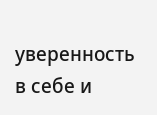уверенность в себе и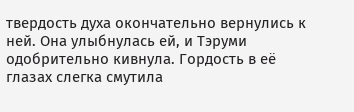твердость духа окончательно вернулись к ней. Она улыбнулась ей, и Тэруми одобрительно кивнула. Гордость в её глазах слегка смутила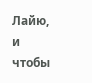Лайю, и чтобы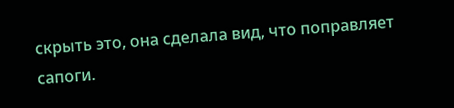скрыть это, она сделала вид, что поправляет сапоги.